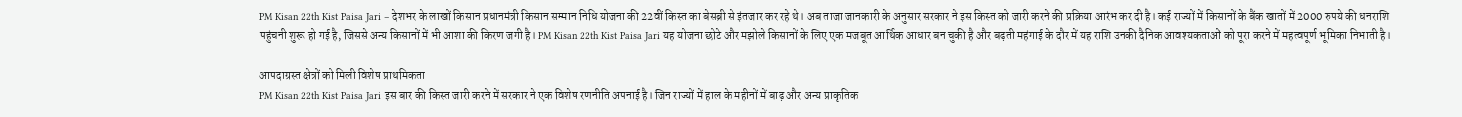PM Kisan 22th Kist Paisa Jari – देशभर के लाखों किसान प्रधानमंत्री किसान सम्मान निधि योजना की 22वीं किस्त का बेसब्री से इंतजार कर रहे थे। अब ताजा जानकारी के अनुसार सरकार ने इस किस्त को जारी करने की प्रक्रिया आरंभ कर दी है। कई राज्यों में किसानों के बैंक खातों में 2000 रुपये की धनराशि पहुंचनी शुरू हो गई है, जिससे अन्य किसानों में भी आशा की किरण जगी है। PM Kisan 22th Kist Paisa Jari यह योजना छोटे और मझोले किसानों के लिए एक मजबूत आर्थिक आधार बन चुकी है और बढ़ती महंगाई के दौर में यह राशि उनकी दैनिक आवश्यकताओं को पूरा करने में महत्वपूर्ण भूमिका निभाती है।

आपदाग्रस्त क्षेत्रों को मिली विशेष प्राथमिकता
PM Kisan 22th Kist Paisa Jari इस बार की किस्त जारी करने में सरकार ने एक विशेष रणनीति अपनाई है। जिन राज्यों में हाल के महीनों में बाढ़ और अन्य प्राकृतिक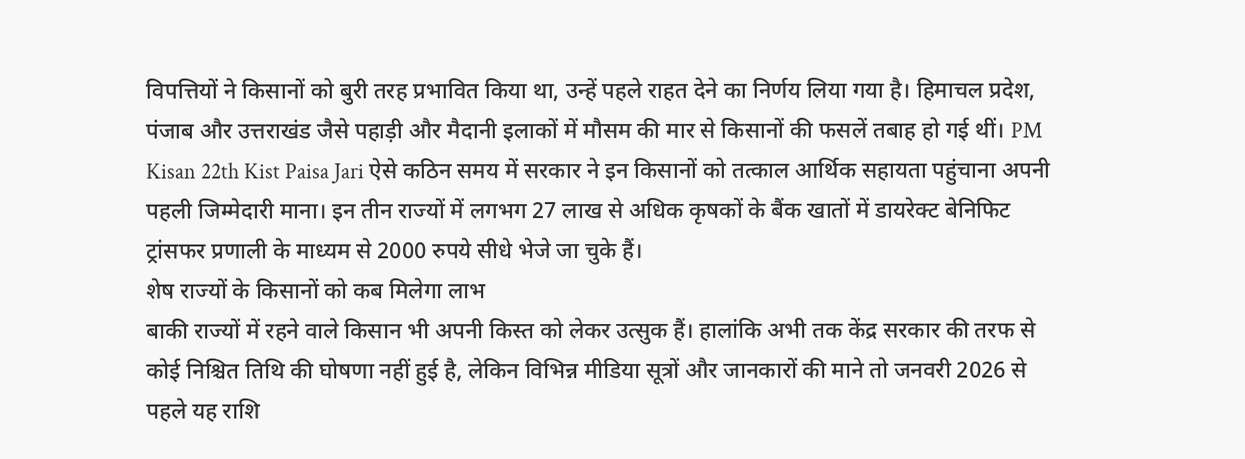विपत्तियों ने किसानों को बुरी तरह प्रभावित किया था, उन्हें पहले राहत देने का निर्णय लिया गया है। हिमाचल प्रदेश, पंजाब और उत्तराखंड जैसे पहाड़ी और मैदानी इलाकों में मौसम की मार से किसानों की फसलें तबाह हो गई थीं। PM Kisan 22th Kist Paisa Jari ऐसे कठिन समय में सरकार ने इन किसानों को तत्काल आर्थिक सहायता पहुंचाना अपनी पहली जिम्मेदारी माना। इन तीन राज्यों में लगभग 27 लाख से अधिक कृषकों के बैंक खातों में डायरेक्ट बेनिफिट ट्रांसफर प्रणाली के माध्यम से 2000 रुपये सीधे भेजे जा चुके हैं।
शेष राज्यों के किसानों को कब मिलेगा लाभ
बाकी राज्यों में रहने वाले किसान भी अपनी किस्त को लेकर उत्सुक हैं। हालांकि अभी तक केंद्र सरकार की तरफ से कोई निश्चित तिथि की घोषणा नहीं हुई है, लेकिन विभिन्न मीडिया सूत्रों और जानकारों की माने तो जनवरी 2026 से पहले यह राशि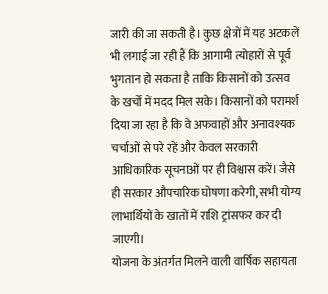जारी की जा सकती है। कुछ क्षेत्रों में यह अटकलें भी लगाई जा रही हैं कि आगामी त्योहारों से पूर्व भुगतान हो सकता है ताकि किसानों को उत्सव के खर्चों में मदद मिल सके। किसानों को परामर्श दिया जा रहा है कि वे अफवाहों और अनावश्यक चर्चाओं से परे रहें और केवल सरकारी आधिकारिक सूचनाओं पर ही विश्वास करें। जैसे ही सरकार औपचारिक घोषणा करेगी, सभी योग्य लाभार्थियों के खातों में राशि ट्रांसफर कर दी जाएगी।
योजना के अंतर्गत मिलने वाली वार्षिक सहायता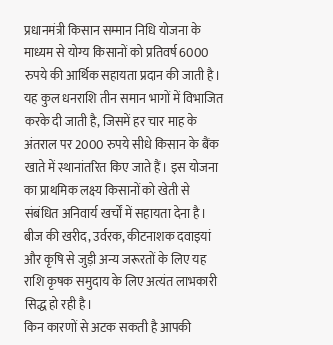प्रधानमंत्री किसान सम्मान निधि योजना के माध्यम से योग्य किसानों को प्रतिवर्ष 6000 रुपये की आर्थिक सहायता प्रदान की जाती है। यह कुल धनराशि तीन समान भागों में विभाजित करके दी जाती है, जिसमें हर चार माह के अंतराल पर 2000 रुपये सीधे किसान के बैंक खाते में स्थानांतरित किए जाते हैं। इस योजना का प्राथमिक लक्ष्य किसानों को खेती से संबंधित अनिवार्य खर्चों में सहायता देना है। बीज की खरीद, उर्वरक, कीटनाशक दवाइयां और कृषि से जुड़ी अन्य जरूरतों के लिए यह राशि कृषक समुदाय के लिए अत्यंत लाभकारी सिद्ध हो रही है।
किन कारणों से अटक सकती है आपकी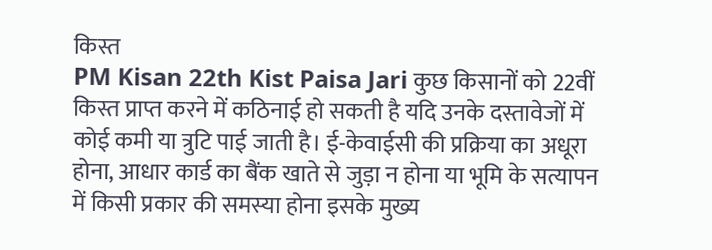किस्त
PM Kisan 22th Kist Paisa Jari कुछ किसानों को 22वीं किस्त प्राप्त करने में कठिनाई हो सकती है यदि उनके दस्तावेजों में कोई कमी या त्रुटि पाई जाती है। ई-केवाईसी की प्रक्रिया का अधूरा होना, आधार कार्ड का बैंक खाते से जुड़ा न होना या भूमि के सत्यापन में किसी प्रकार की समस्या होना इसके मुख्य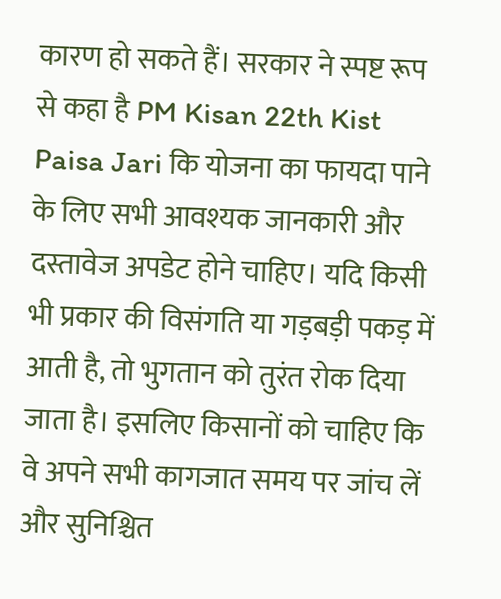कारण हो सकते हैं। सरकार ने स्पष्ट रूप से कहा है PM Kisan 22th Kist Paisa Jari कि योजना का फायदा पाने के लिए सभी आवश्यक जानकारी और दस्तावेज अपडेट होने चाहिए। यदि किसी भी प्रकार की विसंगति या गड़बड़ी पकड़ में आती है, तो भुगतान को तुरंत रोक दिया जाता है। इसलिए किसानों को चाहिए कि वे अपने सभी कागजात समय पर जांच लें और सुनिश्चित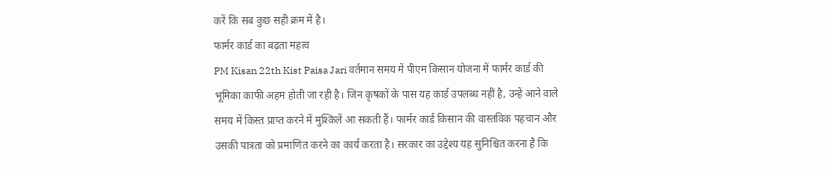करें कि सब कुछ सही क्रम में है।
फार्मर कार्ड का बढ़ता महत्व
PM Kisan 22th Kist Paisa Jari वर्तमान समय में पीएम किसान योजना में फार्मर कार्ड की भूमिका काफी अहम होती जा रही है। जिन कृषकों के पास यह कार्ड उपलब्ध नहीं है, उन्हें आने वाले समय में किस्त प्राप्त करने में मुश्किलें आ सकती हैं। फार्मर कार्ड किसान की वास्तविक पहचान और उसकी पात्रता को प्रमाणित करने का कार्य करता है। सरकार का उद्देश्य यह सुनिश्चित करना है कि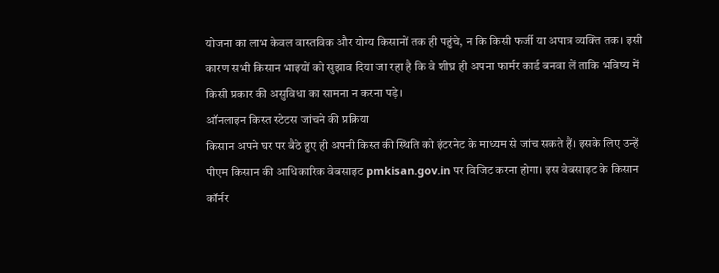योजना का लाभ केवल वास्तविक और योग्य किसानों तक ही पहुंचे, न कि किसी फर्जी या अपात्र व्यक्ति तक। इसी कारण सभी किसान भाइयों को सुझाव दिया जा रहा है कि वे शीघ्र ही अपना फार्मर कार्ड बनवा लें ताकि भविष्य में किसी प्रकार की असुविधा का सामना न करना पड़े।
ऑनलाइन किस्त स्टेटस जांचने की प्रक्रिया
किसान अपने घर पर बैठे हुए ही अपनी किस्त की स्थिति को इंटरनेट के माध्यम से जांच सकते हैं। इसके लिए उन्हें पीएम किसान की आधिकारिक वेबसाइट pmkisan.gov.in पर विजिट करना होगा। इस वेबसाइट के किसान कॉर्नर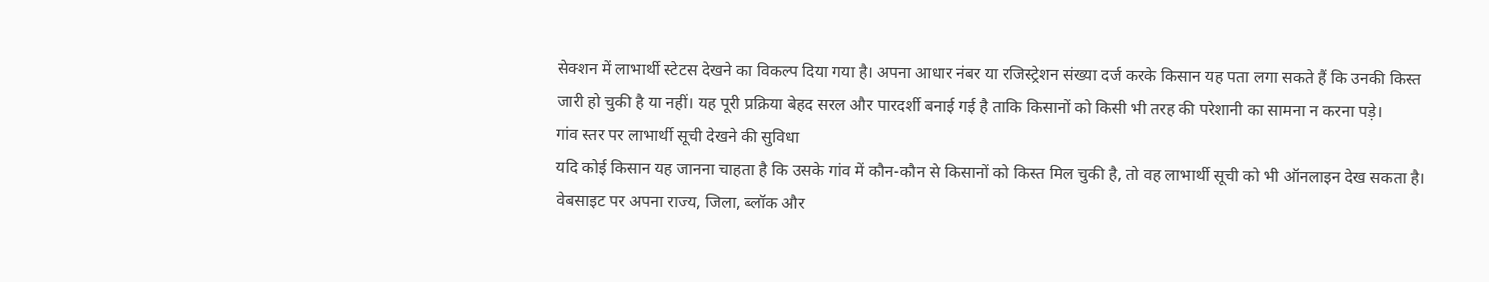सेक्शन में लाभार्थी स्टेटस देखने का विकल्प दिया गया है। अपना आधार नंबर या रजिस्ट्रेशन संख्या दर्ज करके किसान यह पता लगा सकते हैं कि उनकी किस्त जारी हो चुकी है या नहीं। यह पूरी प्रक्रिया बेहद सरल और पारदर्शी बनाई गई है ताकि किसानों को किसी भी तरह की परेशानी का सामना न करना पड़े।
गांव स्तर पर लाभार्थी सूची देखने की सुविधा
यदि कोई किसान यह जानना चाहता है कि उसके गांव में कौन-कौन से किसानों को किस्त मिल चुकी है, तो वह लाभार्थी सूची को भी ऑनलाइन देख सकता है। वेबसाइट पर अपना राज्य, जिला, ब्लॉक और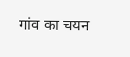गांव का चयन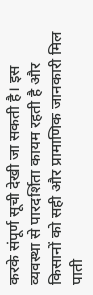करके संपूर्ण सूची देखी जा सकती है। इस व्यवस्था से पारदर्शिता कायम रहती है और किसानों को सही और प्रामाणिक जानकारी मिल पाती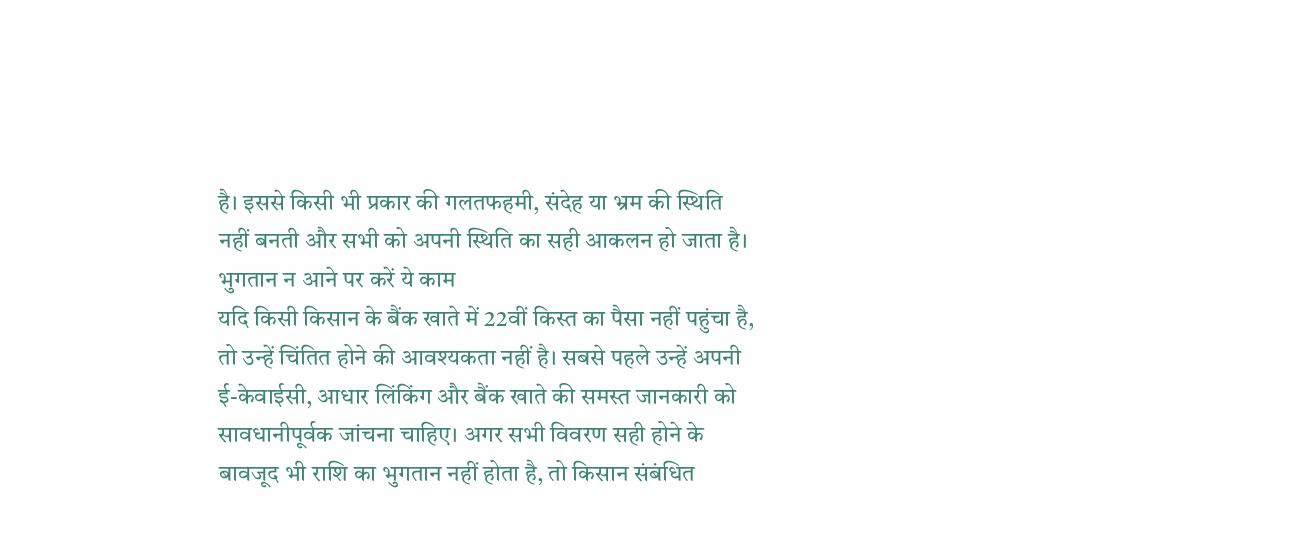है। इससे किसी भी प्रकार की गलतफहमी, संदेह या भ्रम की स्थिति नहीं बनती और सभी को अपनी स्थिति का सही आकलन हो जाता है।
भुगतान न आने पर करें ये काम
यदि किसी किसान के बैंक खाते में 22वीं किस्त का पैसा नहीं पहुंचा है, तो उन्हें चिंतित होने की आवश्यकता नहीं है। सबसे पहले उन्हें अपनी ई-केवाईसी, आधार लिंकिंग और बैंक खाते की समस्त जानकारी को सावधानीपूर्वक जांचना चाहिए। अगर सभी विवरण सही होने के बावजूद भी राशि का भुगतान नहीं होता है, तो किसान संबंधित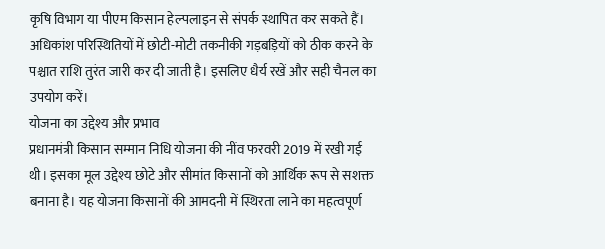कृषि विभाग या पीएम किसान हेल्पलाइन से संपर्क स्थापित कर सकते हैं। अधिकांश परिस्थितियों में छोटी-मोटी तकनीकी गड़बड़ियों को ठीक करने के पश्चात राशि तुरंत जारी कर दी जाती है। इसलिए धैर्य रखें और सही चैनल का उपयोग करें।
योजना का उद्देश्य और प्रभाव
प्रधानमंत्री किसान सम्मान निधि योजना की नींव फरवरी 2019 में रखी गई थी। इसका मूल उद्देश्य छोटे और सीमांत किसानों को आर्थिक रूप से सशक्त बनाना है। यह योजना किसानों की आमदनी में स्थिरता लाने का महत्वपूर्ण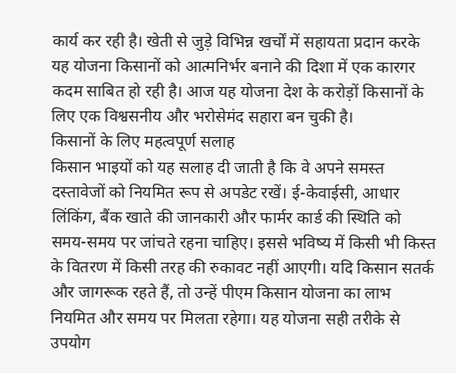कार्य कर रही है। खेती से जुड़े विभिन्न खर्चों में सहायता प्रदान करके यह योजना किसानों को आत्मनिर्भर बनाने की दिशा में एक कारगर कदम साबित हो रही है। आज यह योजना देश के करोड़ों किसानों के लिए एक विश्वसनीय और भरोसेमंद सहारा बन चुकी है।
किसानों के लिए महत्वपूर्ण सलाह
किसान भाइयों को यह सलाह दी जाती है कि वे अपने समस्त दस्तावेजों को नियमित रूप से अपडेट रखें। ई-केवाईसी, आधार लिंकिंग, बैंक खाते की जानकारी और फार्मर कार्ड की स्थिति को समय-समय पर जांचते रहना चाहिए। इससे भविष्य में किसी भी किस्त के वितरण में किसी तरह की रुकावट नहीं आएगी। यदि किसान सतर्क और जागरूक रहते हैं, तो उन्हें पीएम किसान योजना का लाभ नियमित और समय पर मिलता रहेगा। यह योजना सही तरीके से उपयोग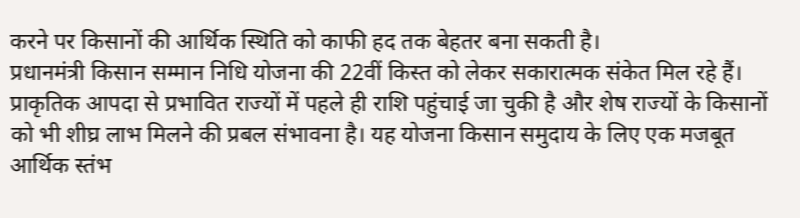करने पर किसानों की आर्थिक स्थिति को काफी हद तक बेहतर बना सकती है।
प्रधानमंत्री किसान सम्मान निधि योजना की 22वीं किस्त को लेकर सकारात्मक संकेत मिल रहे हैं। प्राकृतिक आपदा से प्रभावित राज्यों में पहले ही राशि पहुंचाई जा चुकी है और शेष राज्यों के किसानों को भी शीघ्र लाभ मिलने की प्रबल संभावना है। यह योजना किसान समुदाय के लिए एक मजबूत आर्थिक स्तंभ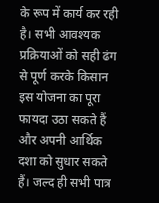के रूप में कार्य कर रही है। सभी आवश्यक प्रक्रियाओं को सही ढंग से पूर्ण करके किसान इस योजना का पूरा फायदा उठा सकते हैं और अपनी आर्थिक दशा को सुधार सकते हैं। जल्द ही सभी पात्र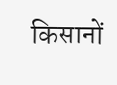किसानों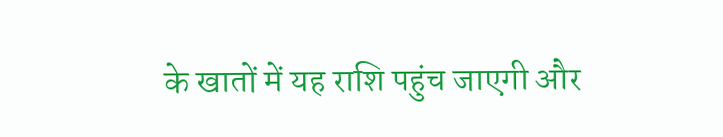के खातों में यह राशि पहुंच जाएगी और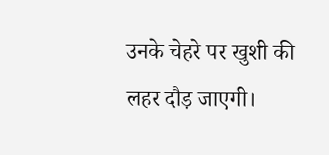उनके चेहरे पर खुशी की लहर दौड़ जाएगी।